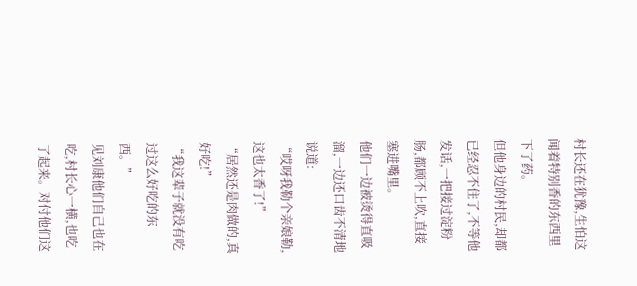村长还在犹豫,生怕这闻着特别香的东西里下了药。
但他身边的村民,却都已经忍不住了,不等他发话,一把接过淀粉肠,都顾不上吹,直接塞进嘴里。
他们一边被烫得直吸溜,一边还口齿不清地说道:
“哎呀我勒个亲娘勒,这也太香了!”
“居然还是肉做的,真好吃!”
“我这辈子就没有吃过这么好吃的东西。”
见刘康他们自己也在吃,村长心一横,也吃了起来。对付他们这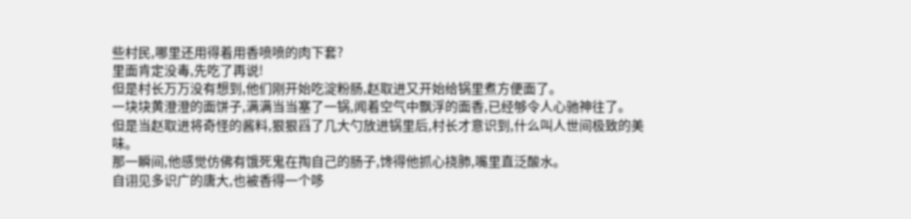些村民,哪里还用得着用香喷喷的肉下套?
里面肯定没毒,先吃了再说!
但是村长万万没有想到,他们刚开始吃淀粉肠,赵取进又开始给锅里煮方便面了。
一块块黄澄澄的面饼子,满满当当塞了一锅,闻着空气中飘浮的面香,已经够令人心驰神往了。
但是当赵取进将奇怪的酱料,狠狠舀了几大勺放进锅里后,村长才意识到,什么叫人世间极致的美味。
那一瞬间,他感觉仿佛有饿死鬼在掏自己的肠子,馋得他抓心挠肺,嘴里直泛酸水。
自诩见多识广的唐大,也被香得一个哆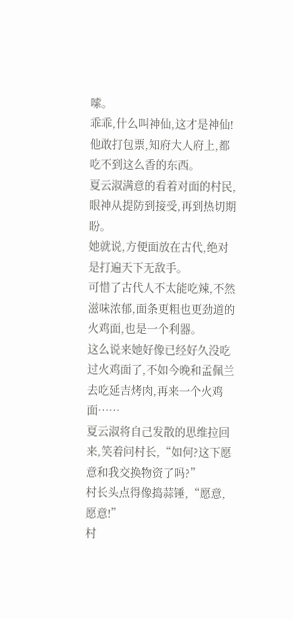嗦。
乖乖,什么叫神仙,这才是神仙!
他敢打包票,知府大人府上,都吃不到这么香的东西。
夏云淑满意的看着对面的村民,眼神从提防到接受,再到热切期盼。
她就说,方便面放在古代,绝对是打遍天下无敌手。
可惜了古代人不太能吃辣,不然滋味浓郁,面条更粗也更劲道的火鸡面,也是一个利器。
这么说来她好像已经好久没吃过火鸡面了,不如今晚和孟佩兰去吃延吉烤肉,再来一个火鸡面……
夏云淑将自己发散的思维拉回来,笑着问村长,“如何?这下愿意和我交换物资了吗?”
村长头点得像捣蒜锤,“愿意,愿意!”
村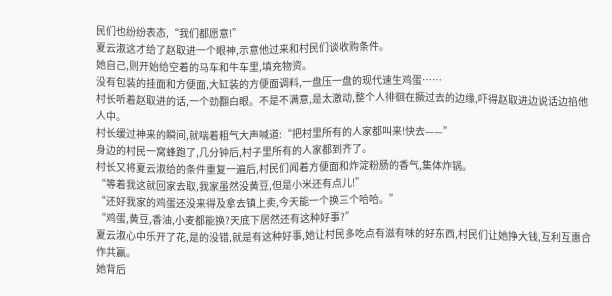民们也纷纷表态,“我们都愿意!”
夏云淑这才给了赵取进一个眼神,示意他过来和村民们谈收购条件。
她自己,则开始给空着的马车和牛车里,填充物资。
没有包装的挂面和方便面,大缸装的方便面调料,一盘压一盘的现代速生鸡蛋……
村长听着赵取进的话,一个劲翻白眼。不是不满意,是太激动,整个人徘徊在撅过去的边缘,吓得赵取进边说话边掐他人中。
村长缓过神来的瞬间,就喘着粗气大声喊道:“把村里所有的人家都叫来!快去——”
身边的村民一窝蜂跑了,几分钟后,村子里所有的人家都到齐了。
村长又将夏云淑给的条件重复一遍后,村民们闻着方便面和炸淀粉肠的香气,集体炸锅。
“等着我这就回家去取,我家虽然没黄豆,但是小米还有点儿!”
“还好我家的鸡蛋还没来得及拿去镇上卖,今天能一个换三个哈哈。”
“鸡蛋,黄豆,香油,小麦都能换?天底下居然还有这种好事?”
夏云淑心中乐开了花,是的没错,就是有这种好事,她让村民多吃点有滋有味的好东西,村民们让她挣大钱,互利互惠合作共赢。
她背后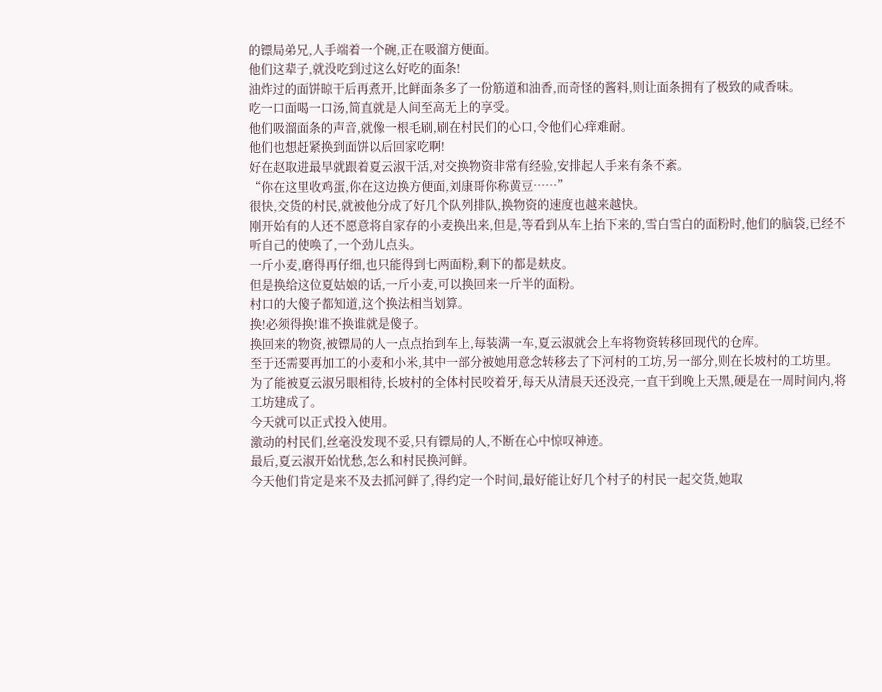的镖局弟兄,人手端着一个碗,正在吸溜方便面。
他们这辈子,就没吃到过这么好吃的面条!
油炸过的面饼晾干后再煮开,比鲜面条多了一份筋道和油香,而奇怪的酱料,则让面条拥有了极致的咸香味。
吃一口面喝一口汤,简直就是人间至高无上的享受。
他们吸溜面条的声音,就像一根毛刷,刷在村民们的心口,令他们心痒难耐。
他们也想赶紧换到面饼以后回家吃啊!
好在赵取进最早就跟着夏云淑干活,对交换物资非常有经验,安排起人手来有条不紊。
“你在这里收鸡蛋,你在这边换方便面,刘康哥你称黄豆……”
很快,交货的村民,就被他分成了好几个队列排队,换物资的速度也越来越快。
刚开始有的人还不愿意将自家存的小麦换出来,但是,等看到从车上抬下来的,雪白雪白的面粉时,他们的脑袋,已经不听自己的使唤了,一个劲儿点头。
一斤小麦,磨得再仔细,也只能得到七两面粉,剩下的都是麸皮。
但是换给这位夏姑娘的话,一斤小麦,可以换回来一斤半的面粉。
村口的大傻子都知道,这个换法相当划算。
换!必须得换!谁不换谁就是傻子。
换回来的物资,被镖局的人一点点抬到车上,每装满一车,夏云淑就会上车将物资转移回现代的仓库。
至于还需要再加工的小麦和小米,其中一部分被她用意念转移去了下河村的工坊,另一部分,则在长坡村的工坊里。
为了能被夏云淑另眼相待,长坡村的全体村民咬着牙,每天从清晨天还没亮,一直干到晚上天黑,硬是在一周时间内,将工坊建成了。
今天就可以正式投入使用。
激动的村民们,丝毫没发现不妥,只有镖局的人,不断在心中惊叹神迹。
最后,夏云淑开始忧愁,怎么和村民换河鲜。
今天他们肯定是来不及去抓河鲜了,得约定一个时间,最好能让好几个村子的村民一起交货,她取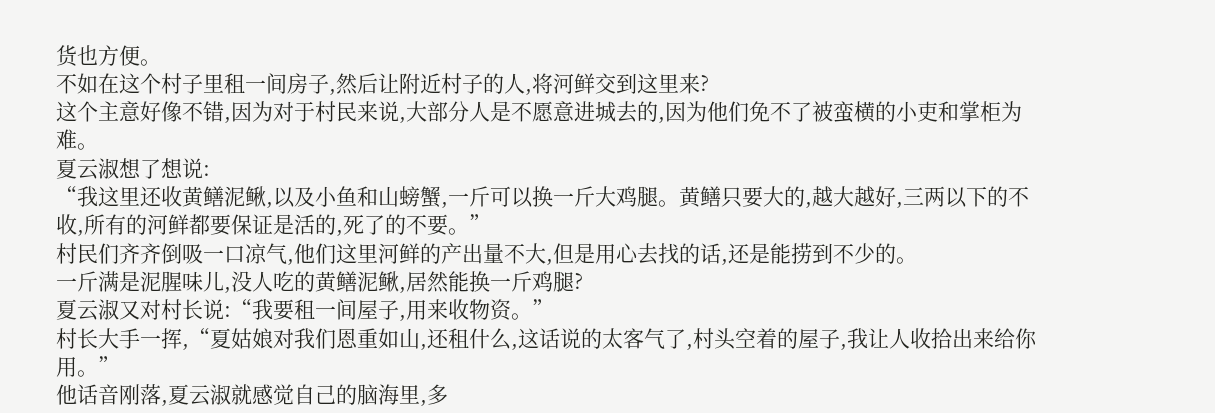货也方便。
不如在这个村子里租一间房子,然后让附近村子的人,将河鲜交到这里来?
这个主意好像不错,因为对于村民来说,大部分人是不愿意进城去的,因为他们免不了被蛮横的小吏和掌柜为难。
夏云淑想了想说:
“我这里还收黄鳝泥鳅,以及小鱼和山螃蟹,一斤可以换一斤大鸡腿。黄鳝只要大的,越大越好,三两以下的不收,所有的河鲜都要保证是活的,死了的不要。”
村民们齐齐倒吸一口凉气,他们这里河鲜的产出量不大,但是用心去找的话,还是能捞到不少的。
一斤满是泥腥味儿,没人吃的黄鳝泥鳅,居然能换一斤鸡腿?
夏云淑又对村长说:“我要租一间屋子,用来收物资。”
村长大手一挥,“夏姑娘对我们恩重如山,还租什么,这话说的太客气了,村头空着的屋子,我让人收拾出来给你用。”
他话音刚落,夏云淑就感觉自己的脑海里,多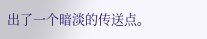出了一个暗淡的传送点。